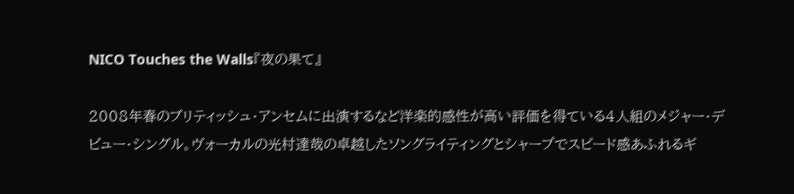NICO Touches the Walls『夜の果て』

2008年春のブリティッシュ・アンセムに出演するなど洋楽的感性が高い評価を得ている4人組のメジャー・デビュー・シングル。ヴォーカルの光村達哉の卓越したソングライティングとシャープでスピード感あふれるギ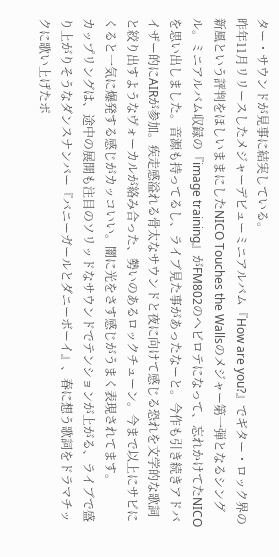ター・サウンドが見事に結実している。
昨年11月リリースしたメジャーデビューミニアルバム『How are you?』でギター・ロック界の新風という評判をほしいままにしたNICO Touches the Wallsのメジャー第一弾となるシングル。ミニアルバム収録の『image training』がFM802のヘビロテになって、忘れかけてたNICOを思い出しました。音源も持ってるし、ライブ見た事があったなーと。今作も引き続きアドバイザー的にAIRが参加。疾走感溢れる骨太なサウンドと夜に向けて感じる恐れを文学的な歌詞と絞り出すようなヴォーカルが絡み合った、勢いのあるロックチューン。今まで以上にサビにくると一気に爆発する感じがカッコいい。闇に光をさす感じがうまく表現されてます。
カップリングは、途中の展開も注目のソリッドなサウンドでテンションが上がる、ライブで盛り上がりそうなダンスナンバー『バニーガールとダニーボーイ』、春に想う歌詞をドラマチックに歌い上げたポ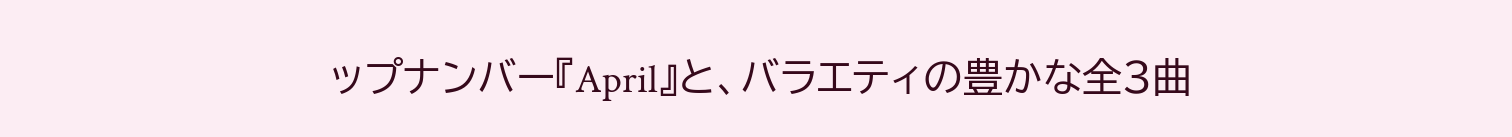ップナンバー『April』と、バラエティの豊かな全3曲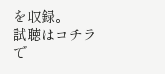を収録。
試聴はコチラで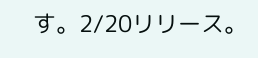す。2/20リリース。